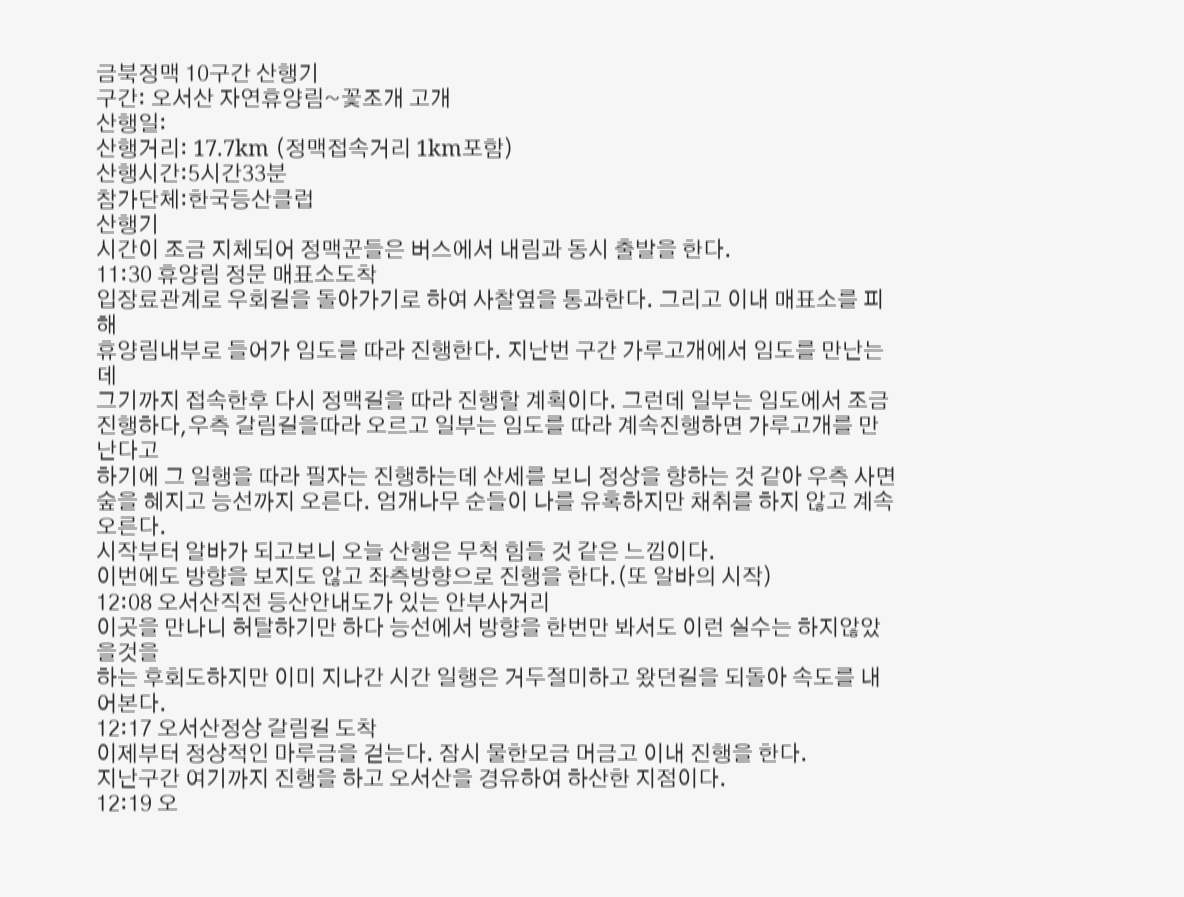금북정맥 10구간 산행기
구간: 오서산 자연휴양림~꽃조개 고개
산행일:
산행거리: 17.7km (정맥접속거리 1km포함)
산행시간:5시간33분
참가단체:한국등산클럽
산행기
시간이 조금 지체되어 정맥꾼들은 버스에서 내림과 동시 출발을 한다.
11:30 휴양림 정문 매표소도착
입장료관계로 우회길을 돌아가기로 하여 사찰옆을 통과한다. 그리고 이내 매표소를 피해
휴양림내부로 들어가 임도를 따라 진행한다. 지난번 구간 가루고개에서 임도를 만난는데
그기까지 접속한후 다시 정맥길을 따라 진행할 계획이다. 그런데 일부는 임도에서 조금
진행하다,우측 갈림길을따라 오르고 일부는 임도를 따라 계속진행하면 가루고개를 만난다고
하기에 그 일행을 따라 필자는 진행하는데 산세를 보니 정상을 향하는 것 같아 우측 사면
숲을 혜지고 능선까지 오른다. 엄개나무 순들이 나를 유혹하지만 채취를 하지 않고 계속 오른다.
시작부터 알바가 되고보니 오늘 산행은 무척 힘들 것 같은 느낌이다.
이번에도 방향을 보지도 않고 좌측방향으로 진행을 한다.(또 알바의 시작)
12:08 오서산직전 등산안내도가 있는 안부사거리
이곳을 만나니 허탈하기만 하다 능선에서 방향을 한번만 봐서도 이런 실수는 하지않았을것을
하는 후회도하지만 이미 지나간 시간 일행은 거두절미하고 왔던길을 되돌아 속도를 내어본다.
12:17 오서산정상 갈림길 도착
이제부터 정상적인 마루금을 걷는다. 잠시 물한모금 머금고 이내 진행을 한다.
지난구간 여기까지 진행을 하고 오서산을 경유하여 하산한 지점이다.
12:19 오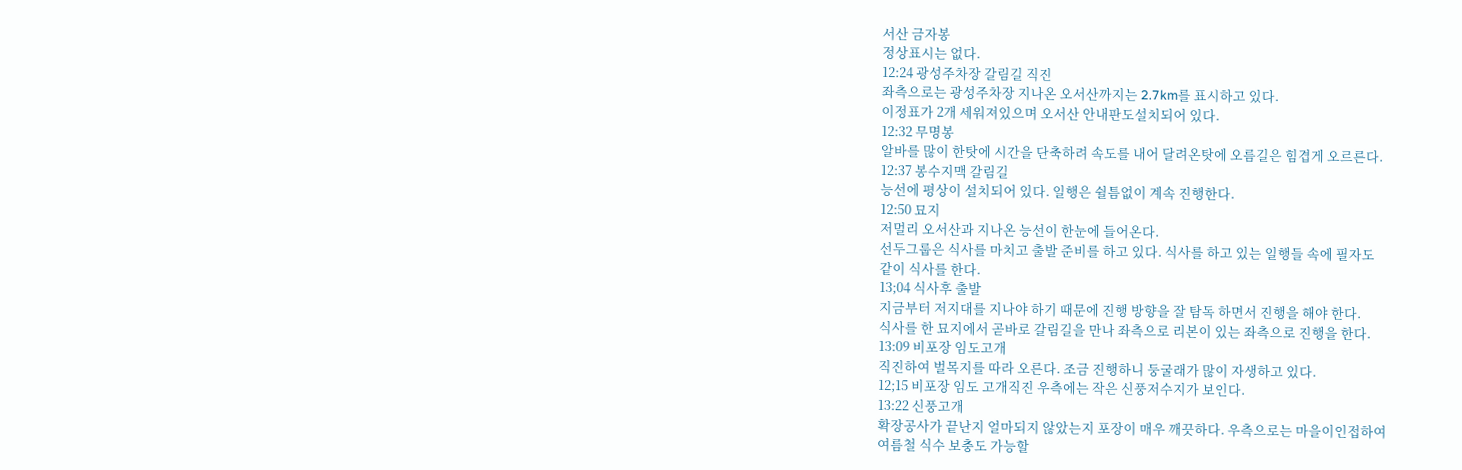서산 금자봉
정상표시는 없다.
12:24 광성주차장 갈림길 직진
좌측으로는 광성주차장 지나온 오서산까지는 2.7km를 표시하고 있다.
이정표가 2개 세워져있으며 오서산 안내판도설치되어 있다.
12:32 무명봉
알바를 많이 한탓에 시간을 단축하려 속도를 내어 달려온탓에 오름길은 힘겹게 오르른다.
12:37 봉수지맥 갈림길
능선에 평상이 설치되어 있다. 일행은 쉴틈없이 계속 진행한다.
12:50 묘지
저멀리 오서산과 지나온 능선이 한눈에 들어온다.
선두그룹은 식사를 마치고 출발 준비를 하고 있다. 식사를 하고 있는 일행들 속에 필자도
같이 식사를 한다.
13;04 식사후 출발
지금부터 저지대를 지나야 하기 때문에 진행 방향을 잘 탐독 하면서 진행을 해야 한다.
식사를 한 묘지에서 곧바로 갈림길을 만나 좌측으로 리본이 있는 좌측으로 진행을 한다.
13:09 비포장 임도고개
직진하여 벌목지를 따라 오른다. 조금 진행하니 둥굴래가 많이 자생하고 있다.
12;15 비포장 임도 고개직진 우측에는 작은 신풍저수지가 보인다.
13:22 신풍고개
확장공사가 끝난지 얼마되지 않았는지 포장이 매우 깨끗하다. 우측으로는 마을이인접하여
여름철 식수 보충도 가능할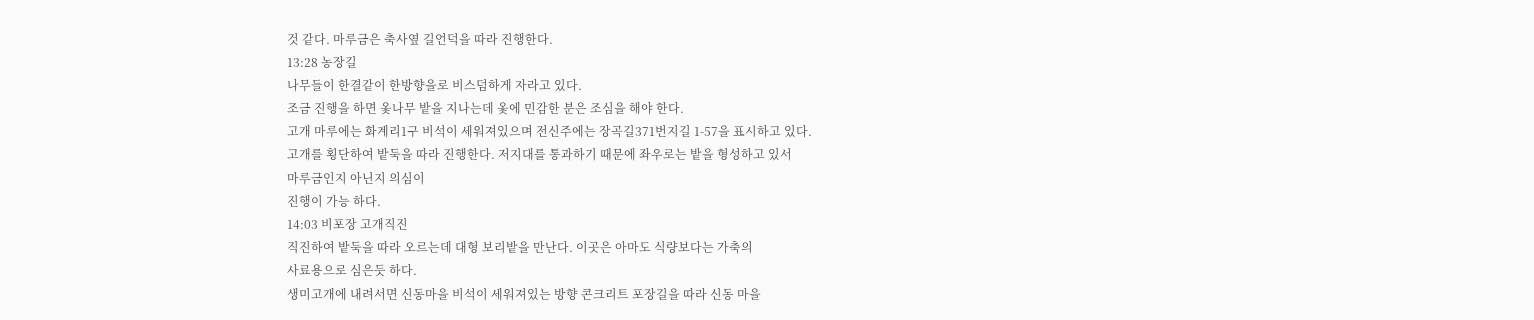것 같다. 마루금은 축사옆 길언덕을 따라 진행한다.
13:28 농장길
나무들이 한결같이 한방향을로 비스덤하게 자라고 있다.
조금 진행을 하면 옻나무 밭을 지나는데 옻에 민감한 분은 조심을 해야 한다.
고개 마루에는 화계리1구 비석이 세워져있으며 전신주에는 장곡길371번지길 1-57을 표시하고 있다.
고개를 횡단하여 밭둑을 따라 진행한다. 저지대를 통과하기 때문에 좌우로는 밭을 형성하고 있서
마루금인지 아닌지 의심이
진행이 가능 하다.
14:03 비포장 고개직진
직진하여 밭둑을 따라 오르는데 대형 보리밭을 만난다. 이곳은 아마도 식량보다는 가축의
사료용으로 심은듯 하다.
생미고개에 내려서면 신동마을 비석이 세워져있는 방향 콘크리트 포장길을 따라 신동 마을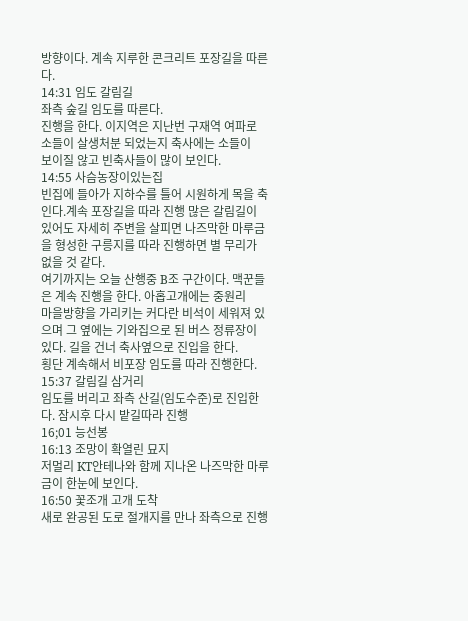방향이다. 계속 지루한 콘크리트 포장길을 따른다.
14:31 임도 갈림길
좌측 숲길 임도를 따른다.
진행을 한다. 이지역은 지난번 구재역 여파로 소들이 살생처분 되었는지 축사에는 소들이
보이질 않고 빈축사들이 많이 보인다.
14:55 사슴농장이있는집
빈집에 들아가 지하수를 틀어 시원하게 목을 축인다.계속 포장길을 따라 진행 많은 갈림길이
있어도 자세히 주변을 살피면 나즈막한 마루금을 형성한 구릉지를 따라 진행하면 별 무리가
없을 것 같다.
여기까지는 오늘 산행중 B조 구간이다. 맥꾼들은 계속 진행을 한다. 아홉고개에는 중원리
마을방향을 가리키는 커다란 비석이 세워져 있으며 그 옆에는 기와집으로 된 버스 정류장이
있다. 길을 건너 축사옆으로 진입을 한다.
횡단 계속해서 비포장 임도를 따라 진행한다.
15:37 갈림길 삼거리
임도를 버리고 좌측 산길(임도수준)로 진입한다. 잠시후 다시 밭길따라 진행
16;01 능선봉
16:13 조망이 확열린 묘지
저멀리 KT안테나와 함께 지나온 나즈막한 마루금이 한눈에 보인다.
16:50 꽃조개 고개 도착
새로 완공된 도로 절개지를 만나 좌측으로 진행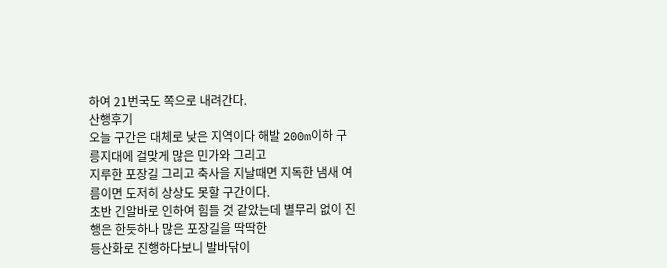하여 21번국도 쪽으로 내려간다.
산행후기
오늘 구간은 대체로 낮은 지역이다 해발 200m이하 구릉지대에 걸맞게 많은 민가와 그리고
지루한 포장길 그리고 축사을 지날때면 지독한 냄새 여름이면 도저히 상상도 못할 구간이다.
초반 긴알바로 인하여 힘들 것 같았는데 별무리 없이 진행은 한듯하나 많은 포장길을 딱딱한
등산화로 진행하다보니 발바닦이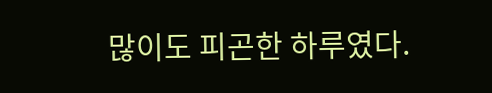많이도 피곤한 하루였다.